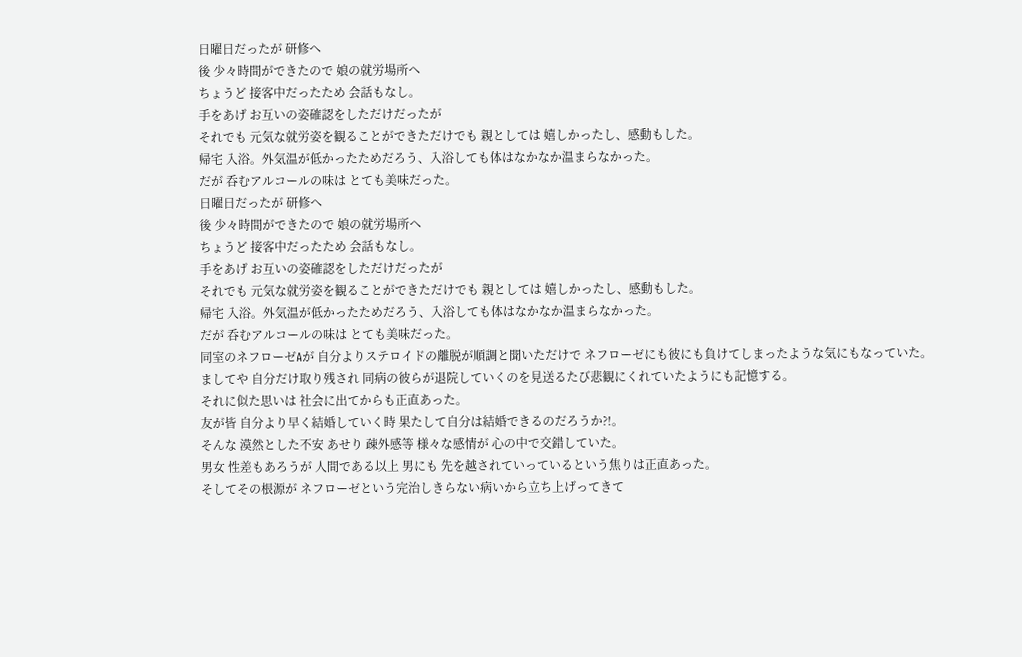日曜日だったが 研修へ
後 少々時間ができたので 娘の就労場所へ
ちょうど 接客中だったため 会話もなし。
手をあげ お互いの姿確認をしただけだったが
それでも 元気な就労姿を観ることができただけでも 親としては 嬉しかったし、感動もした。
帰宅 入浴。外気温が低かったためだろう、入浴しても体はなかなか温まらなかった。
だが 呑むアルコールの味は とても美味だった。
日曜日だったが 研修へ
後 少々時間ができたので 娘の就労場所へ
ちょうど 接客中だったため 会話もなし。
手をあげ お互いの姿確認をしただけだったが
それでも 元気な就労姿を観ることができただけでも 親としては 嬉しかったし、感動もした。
帰宅 入浴。外気温が低かったためだろう、入浴しても体はなかなか温まらなかった。
だが 呑むアルコールの味は とても美味だった。
同室のネフローゼAが 自分よりステロイドの離脱が順調と聞いただけで ネフローゼにも彼にも負けてしまったような気にもなっていた。
ましてや 自分だけ取り残され 同病の彼らが退院していくのを見送るたび悲観にくれていたようにも記憶する。
それに似た思いは 社会に出てからも正直あった。
友が皆 自分より早く結婚していく時 果たして自分は結婚できるのだろうか?!。
そんな 漠然とした不安 あせり 疎外感等 様々な感情が 心の中で交錯していた。
男女 性差もあろうが 人間である以上 男にも 先を越されていっているという焦りは正直あった。
そしてその根源が ネフローゼという完治しきらない病いから立ち上げってきて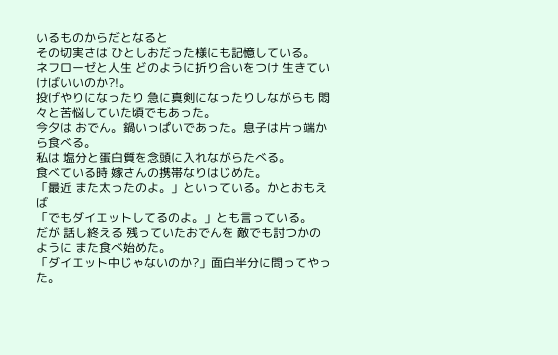いるものからだとなると
その切実さは ひとしおだった様にも記憶している。
ネフローゼと人生 どのように折り合いをつけ 生きていけばいいのか?!。
投げやりになったり 急に真剣になったりしながらも 悶々と苦悩していた頃でもあった。
今夕は おでん。鍋いっぱいであった。息子は片っ端から食べる。
私は 塩分と蛋白質を念頭に入れながらたべる。
食べている時 嫁さんの携帯なりはじめた。
「最近 また太ったのよ。」といっている。かとおもえば
「でもダイエットしてるのよ。」とも言っている。
だが 話し終える 残っていたおでんを 敵でも討つかのように また食べ始めた。
「ダイエット中じゃないのか?」面白半分に問ってやった。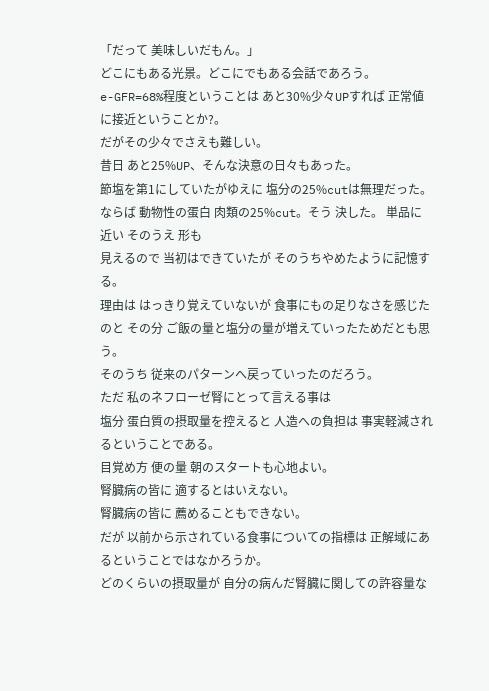「だって 美味しいだもん。」
どこにもある光景。どこにでもある会話であろう。
e-GFR=68%程度ということは あと30%少々UPすれば 正常値に接近ということか?。
だがその少々でさえも難しい。
昔日 あと25%UP、そんな決意の日々もあった。
節塩を第1にしていたがゆえに 塩分の25%cutは無理だった。
ならば 動物性の蛋白 肉類の25%cut。そう 決した。 単品に近い そのうえ 形も
見えるので 当初はできていたが そのうちやめたように記憶する。
理由は はっきり覚えていないが 食事にもの足りなさを感じたのと その分 ご飯の量と塩分の量が増えていったためだとも思う。
そのうち 従来のパターンへ戻っていったのだろう。
ただ 私のネフローゼ腎にとって言える事は
塩分 蛋白質の摂取量を控えると 人造への負担は 事実軽減されるということである。
目覚め方 便の量 朝のスタートも心地よい。
腎臓病の皆に 適するとはいえない。
腎臓病の皆に 薦めることもできない。
だが 以前から示されている食事についての指標は 正解域にあるということではなかろうか。
どのくらいの摂取量が 自分の病んだ腎臓に関しての許容量な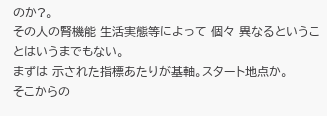のか?。
その人の腎機能 生活実態等によって 個々 異なるということはいうまでもない。
まずは 示された指標あたりが基軸。スタート地点か。
そこからの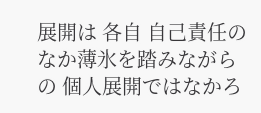展開は 各自 自己責任のなか薄氷を踏みながらの 個人展開ではなかろ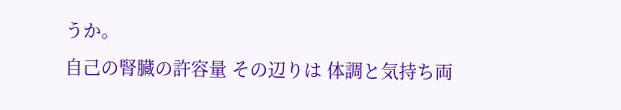うか。
自己の腎臓の許容量 その辺りは 体調と気持ち両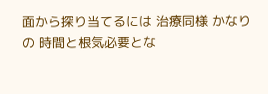面から探り当てるには 治療同様 かなりの 時間と根気必要とな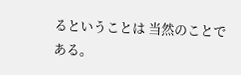るということは 当然のことである。